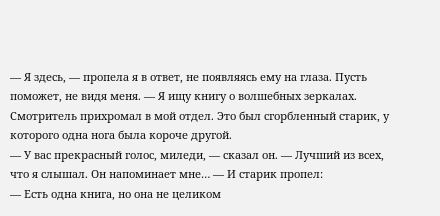— Я здесь, — пропела я в ответ, не появляясь ему на глаза. Пусть поможет, не видя меня. — Я ищу книгу о волшебных зеркалах.
Смотритель прихромал в мой отдел. Это был сгорбленный старик, у которого одна нога была короче другой.
— У вас прекрасный голос, миледи, — сказал он. — Лучший из всех, что я слышал. Он напоминает мне… — И старик пропел:
— Есть одна книга, но она не целиком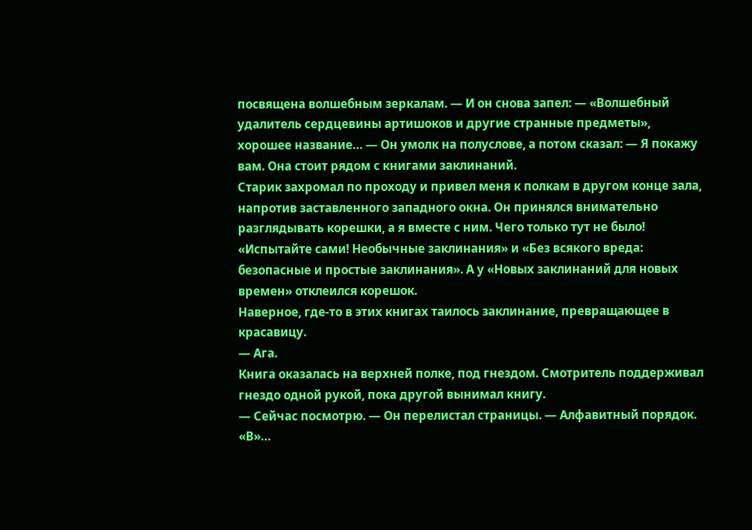посвящена волшебным зеркалам. — И он снова запел: — «Волшебный удалитель сердцевины артишоков и другие странные предметы», хорошее название… — Он умолк на полуслове, а потом сказал: — Я покажу вам. Она стоит рядом с книгами заклинаний.
Старик захромал по проходу и привел меня к полкам в другом конце зала, напротив заставленного западного окна. Он принялся внимательно разглядывать корешки, а я вместе с ним. Чего только тут не было! «Испытайте сами! Необычные заклинания» и «Без всякого вреда: безопасные и простые заклинания». А у «Новых заклинаний для новых времен» отклеился корешок.
Наверное, где-то в этих книгах таилось заклинание, превращающее в красавицу.
— Ага.
Книга оказалась на верхней полке, под гнездом. Смотритель поддерживал гнездо одной рукой, пока другой вынимал книгу.
— Сейчас посмотрю. — Он перелистал страницы. — Алфавитный порядок. «В»…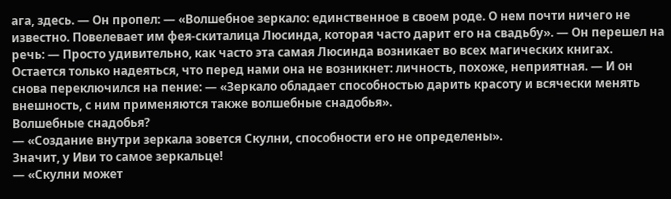ага, здесь. — Он пропел: — «Волшебное зеркало: единственное в своем роде. О нем почти ничего не известно. Повелевает им фея-скиталица Люсинда, которая часто дарит его на свадьбу». — Он перешел на речь: — Просто удивительно, как часто эта самая Люсинда возникает во всех магических книгах. Остается только надеяться, что перед нами она не возникнет: личность, похоже, неприятная. — И он снова переключился на пение: — «Зеркало обладает способностью дарить красоту и всячески менять внешность, с ним применяются также волшебные снадобья».
Волшебные снадобья?
— «Создание внутри зеркала зовется Скулни, способности его не определены».
Значит, у Иви то самое зеркальце!
— «Скулни может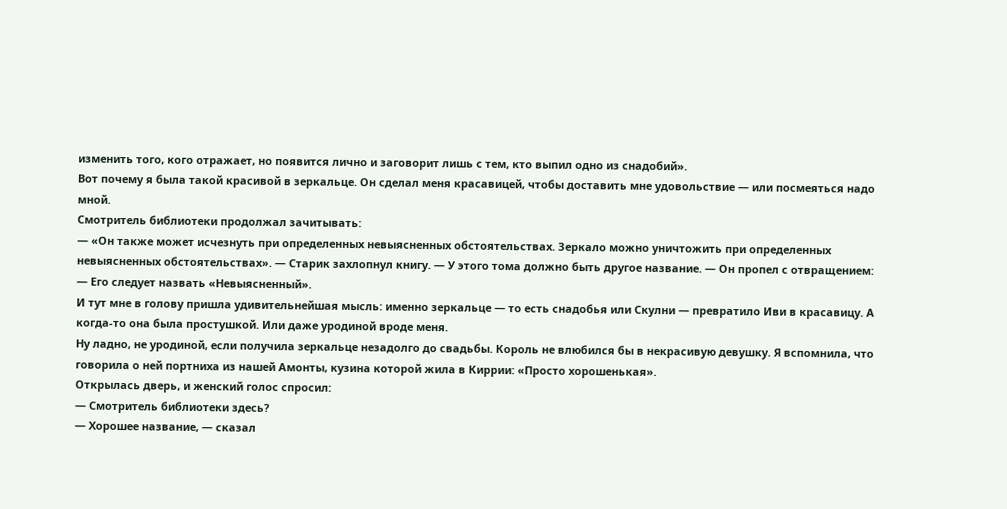изменить того, кого отражает, но появится лично и заговорит лишь с тем, кто выпил одно из снадобий».
Вот почему я была такой красивой в зеркальце. Он сделал меня красавицей, чтобы доставить мне удовольствие — или посмеяться надо мной.
Смотритель библиотеки продолжал зачитывать:
— «Он также может исчезнуть при определенных невыясненных обстоятельствах. Зеркало можно уничтожить при определенных невыясненных обстоятельствах». — Старик захлопнул книгу. — У этого тома должно быть другое название. — Он пропел с отвращением: — Его следует назвать «Невыясненный».
И тут мне в голову пришла удивительнейшая мысль: именно зеркальце — то есть снадобья или Скулни — превратило Иви в красавицу. А когда-то она была простушкой. Или даже уродиной вроде меня.
Ну ладно, не уродиной, если получила зеркальце незадолго до свадьбы. Король не влюбился бы в некрасивую девушку. Я вспомнила, что говорила о ней портниха из нашей Амонты, кузина которой жила в Киррии: «Просто хорошенькая».
Открылась дверь, и женский голос спросил:
— Смотритель библиотеки здесь?
— Хорошее название, — сказал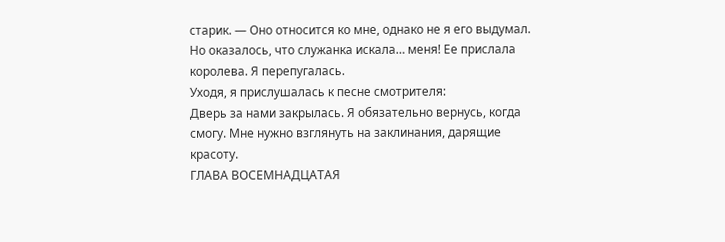старик. — Оно относится ко мне, однако не я его выдумал.
Но оказалось, что служанка искала… меня! Ее прислала королева. Я перепугалась.
Уходя, я прислушалась к песне смотрителя:
Дверь за нами закрылась. Я обязательно вернусь, когда смогу. Мне нужно взглянуть на заклинания, дарящие красоту.
ГЛАВА ВОСЕМНАДЦАТАЯ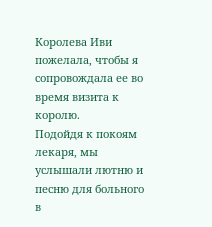Королева Иви пожелала, чтобы я сопровождала ее во время визита к королю.
Подойдя к покоям лекаря, мы услышали лютню и песню для больного в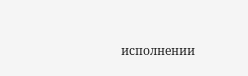исполнении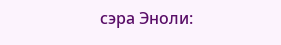сэра Эноли: